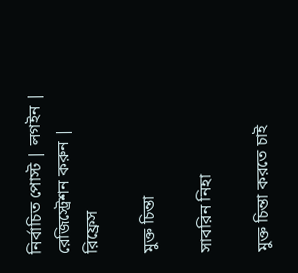নির্বাচিত পোস্ট | লগইন | রেজিস্ট্রেশন করুন | রিফ্রেস

মুক্ত চিন্তা

সাবরিন নিহা

মুক্ত চিন্তা করতে চাই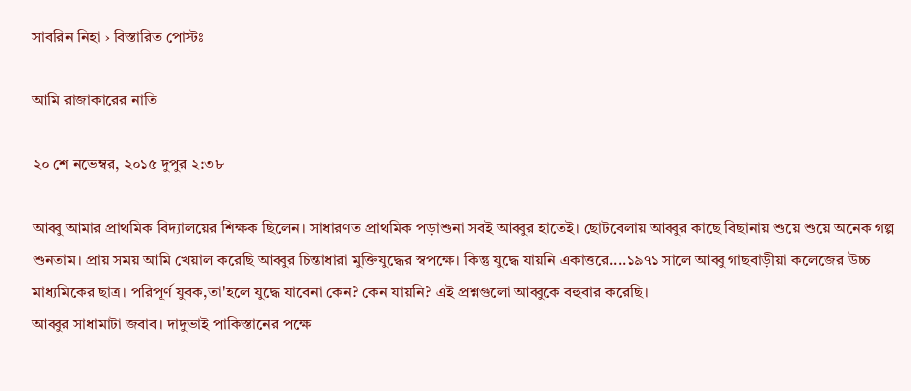সাবরিন নিহা › বিস্তারিত পোস্টঃ

আমি রাজাকারের নাতি

২০ শে নভেম্বর, ২০১৫ দুপুর ২:৩৮

আব্বু আমার প্রাথমিক বিদ্যালয়ের শিক্ষক ছিলেন। সাধারণত প্রাথমিক পড়াশুনা সবই আব্বুর হাতেই। ছোটবেলায় আব্বুর কাছে বিছানায় শুয়ে শুয়ে অনেক গল্প শুনতাম। প্রায় সময় আমি খেয়াল করেছি আব্বুর চিন্তাধারা মুক্তিযুদ্ধের স্বপক্ষে। কিন্তু যুদ্ধে যায়নি একাত্তরে....১৯৭১ সালে আব্বু গাছবাড়ীয়া কলেজের উচ্চ মাধ্যমিকের ছাত্র। পরিপূর্ণ যুবক,তা'হলে যুদ্ধে যাবেনা কেন? কেন যায়নি? এই প্রশ্নগুলো আব্বুকে বহুবার করেছি।
আব্বুর সাধামাটা জবাব। দাদুভাই পাকিস্তানের পক্ষে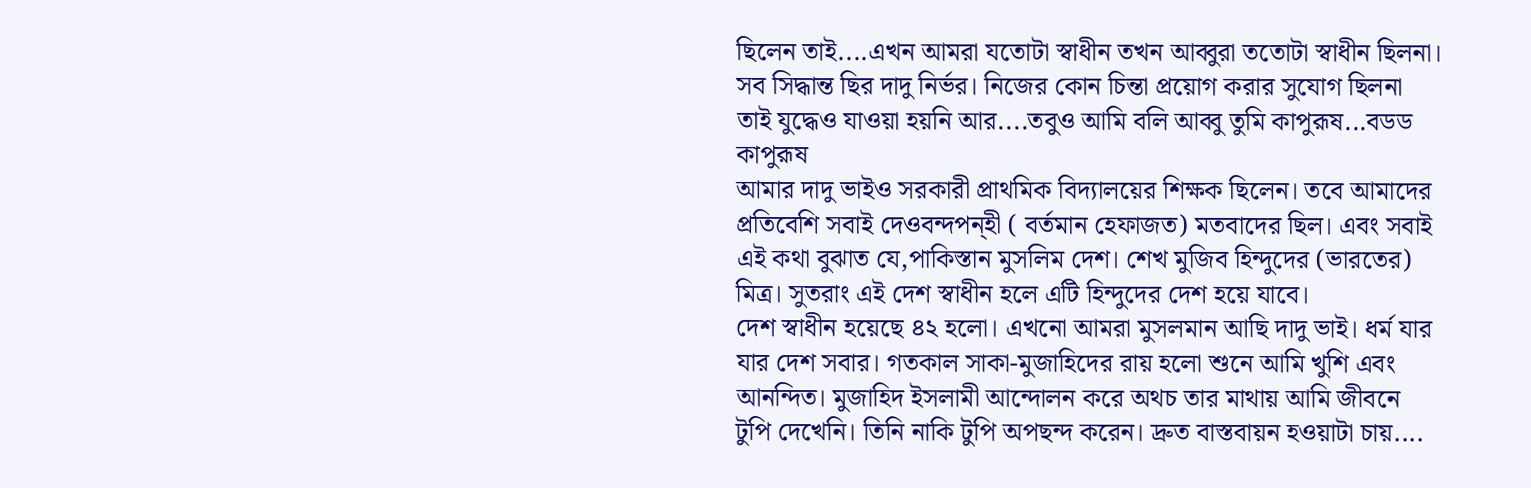ছিলেন তাই....এখন আমরা যতোটা স্বাধীন তখন আব্বুরা ততোটা স্বাধীন ছিলনা। সব সিদ্ধান্ত ছির দাদু নির্ভর। নিজের কোন চিন্তা প্রয়োগ করার সুযোগ ছিলনা তাই যুদ্ধেও যাওয়া হয়নি আর....তবুও আমি বলি আব্বু তুমি কাপুরূষ...বডড কাপুরূষ
আমার দাদু ভাইও সরকারী প্রাথমিক বিদ্যালয়ের শিক্ষক ছিলেন। তবে আমাদের প্রতিবেশি সবাই দেওবন্দপন্হী ( বর্তমান হেফাজত) মতবাদের ছিল। এবং সবাই এই কথা বুঝাত যে,পাকিস্তান মুসলিম দেশ। শেখ মুজিব হিন্দুদের (ভারতের) মিত্র। সুতরাং এই দেশ স্বাধীন হলে এটি হিন্দুদের দেশ হয়ে যাবে।
দেশ স্বাধীন হয়েছে ৪২ হলো। এখনো আমরা মুসলমান আছি দাদু ভাই। ধর্ম যার যার দেশ সবার। গতকাল সাকা-মুজাহিদের রায় হলো শুনে আমি খুশি এবং আনন্দিত। মুজাহিদ ইসলামী আন্দোলন করে অথচ তার মাথায় আমি জীবনে টুপি দেখেনি। তিনি নাকি টুপি অপছন্দ করেন। দ্রুত বাস্তবায়ন হওয়াটা চায়....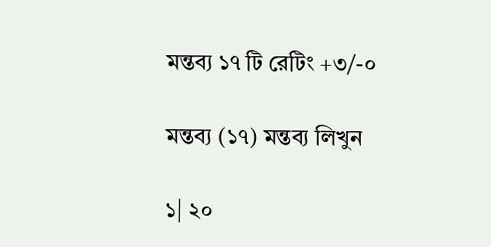মন্তব্য ১৭ টি রেটিং +৩/-০

মন্তব্য (১৭) মন্তব্য লিখুন

১| ২০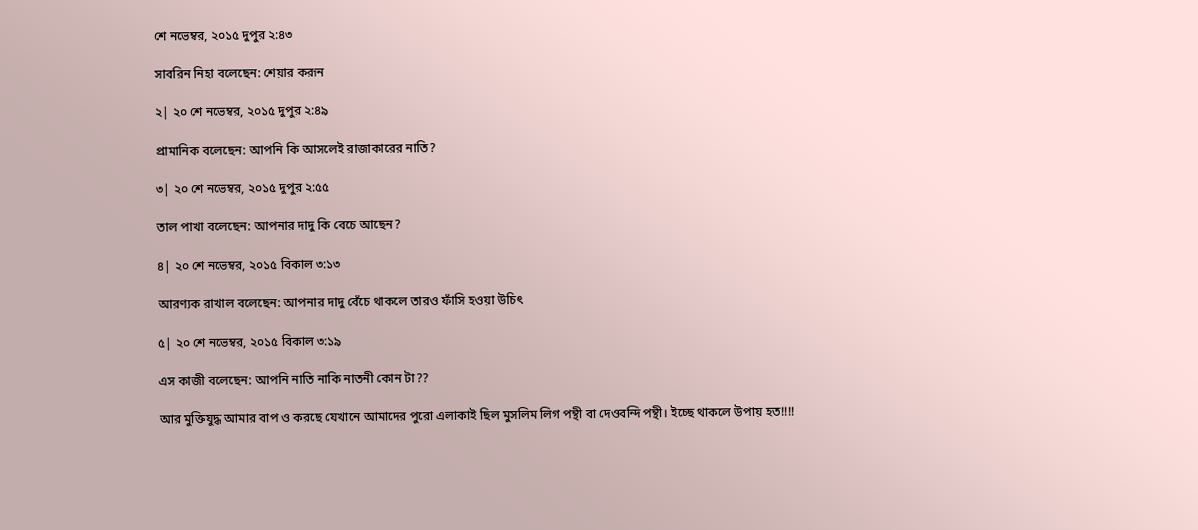শে নভেম্বর, ২০১৫ দুপুর ২:৪৩

সাবরিন নিহা বলেছেন: শেয়ার করূন

২| ২০ শে নভেম্বর, ২০১৫ দুপুর ২:৪৯

প্রামানিক বলেছেন: আপনি কি আসলেই রাজাকারের নাতি?

৩| ২০ শে নভেম্বর, ২০১৫ দুপুর ২:৫৫

তাল পাখা বলেছেন: আপনার দাদু কি বেচে আছেন?

৪| ২০ শে নভেম্বর, ২০১৫ বিকাল ৩:১৩

আরণ্যক রাখাল বলেছেন: আপনার দাদু বেঁচে থাকলে তারও ফাঁসি হওয়া উচিৎ

৫| ২০ শে নভেম্বর, ২০১৫ বিকাল ৩:১৯

এস কাজী বলেছেন: আপনি নাতি নাকি নাতনী কোন টা??

আর মুক্তিযুদ্ধ আমার বাপ ও করছে যেখানে আমাদের পুরো এলাকাই ছিল মুসলিম লিগ পন্থী বা দেওবন্দি পন্থী। ইচ্ছে থাকলে উপায় হত!!!!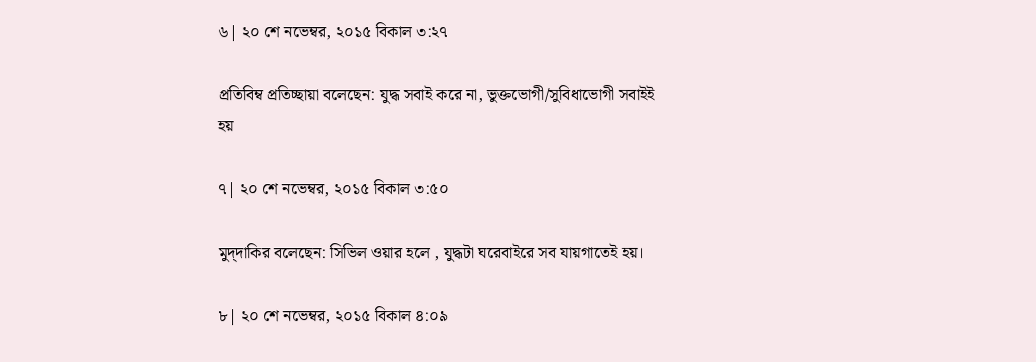৬| ২০ শে নভেম্বর, ২০১৫ বিকাল ৩:২৭

প্রতিবিম্ব প্রতিচ্ছায়া বলেছেন: যুদ্ধ সবাই করে না, ভুক্তভোগী/সুবিধাভোগী সবাইই হয়

৭| ২০ শে নভেম্বর, ২০১৫ বিকাল ৩:৫০

মুদ্‌দাকির বলেছেন: সিভিল ওয়ার হলে , যুদ্ধটা ঘরেবাইরে সব যায়গাতেই হয়।

৮| ২০ শে নভেম্বর, ২০১৫ বিকাল ৪:০৯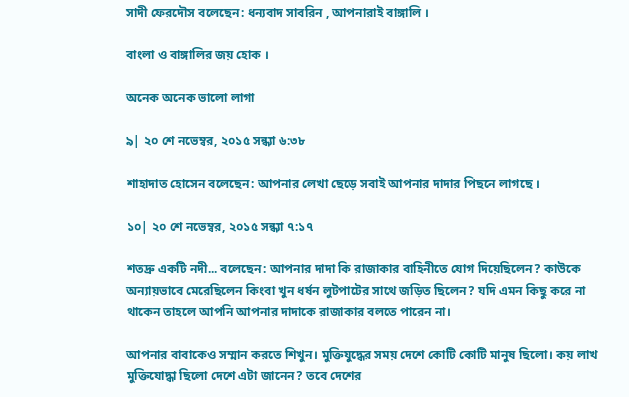সাদী ফেরদৌস বলেছেন: ধন্যবাদ সাবরিন , আপনারাই বাঙ্গালি ।

বাংলা ও বাঙ্গালির জয় হোক ।

অনেক অনেক ভালো লাগা

৯| ২০ শে নভেম্বর, ২০১৫ সন্ধ্যা ৬:৩৮

শাহাদাত হোসেন বলেছেন: আপনার লেখা ছেড়ে সবাই আপনার দাদার পিছনে লাগছে ।

১০| ২০ শে নভেম্বর, ২০১৫ সন্ধ্যা ৭:১৭

শতদ্রু একটি নদী... বলেছেন: আপনার দাদা কি রাজাকার বাহিনীতে যোগ দিয়েছিলেন? কাউকে অন্যায়ভাবে মেরেছিলেন কিংবা খুন ধর্ষন লুটপাটের সাথে জড়িত ছিলেন? যদি এমন কিছু করে না থাকেন তাহলে আপনি আপনার দাদাকে রাজাকার বলতে পারেন না।

আপনার বাবাকেও সম্মান করতে শিখুন। মুক্তিযুদ্ধের সময় দেশে কোটি কোটি মানুষ ছিলো। কয় লাখ মুক্তিযোদ্ধা ছিলো দেশে এটা জানেন? তবে দেশের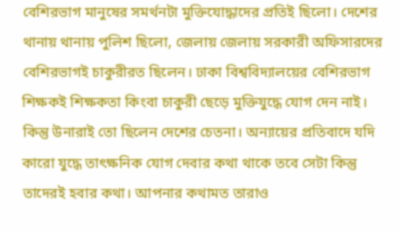বেশিরভাগ মানুষের সমর্থনটা মুক্তিযোদ্ধাদের প্রতিই ছিলো। দেশের থানায় থানায় পুলিশ ছিলো, জেলায় জেলায় সরকারী অফিসারদের বেশিরভাগই চাকুরীরত ছিলেন। ঢাকা বিশ্ববিদ্যালয়ের বেশিরভাগ শিক্ষকই শিক্ষকতা কিংবা চাকুরী ছেড়ে মুক্তিযুদ্ধে যোগ দেন নাই। কিন্তু উনারাই তো ছিলেন দেশের চেতনা। অন্যায়ের প্রতিবাদে যদি কারো যুদ্ধে তাৎক্ষনিক যোগ দেবার কথা থাকে তবে সেটা কিন্তু তাদেরই হবার কথা। আপনার কথামত তারাও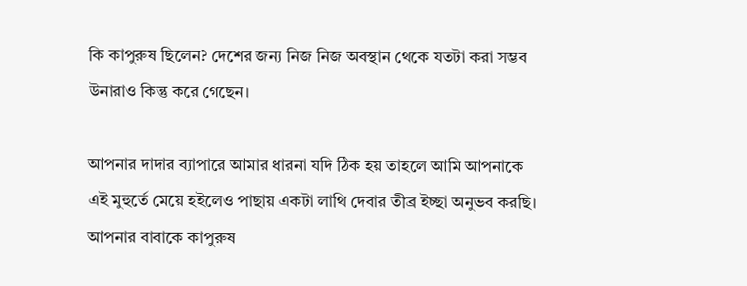কি কাপুরুষ ছিলেন? দেশের জন্য নিজ নিজ অবস্থান থেকে যতটা করা সম্ভব উনারাও কিন্তু করে গেছেন।

আপনার দাদার ব্যাপারে আমার ধারনা যদি ঠিক হয় তাহলে আমি আপনাকে এই মুহুর্তে মেয়ে হইলেও পাছায় একটা লাথি দেবার তীব্র ইচ্ছা অনুভব করছি। আপনার বাবাকে কাপুরুষ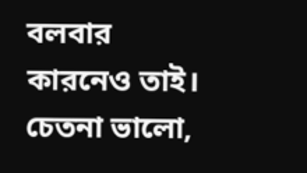বলবার কারনেও তাই। চেতনা ভালো,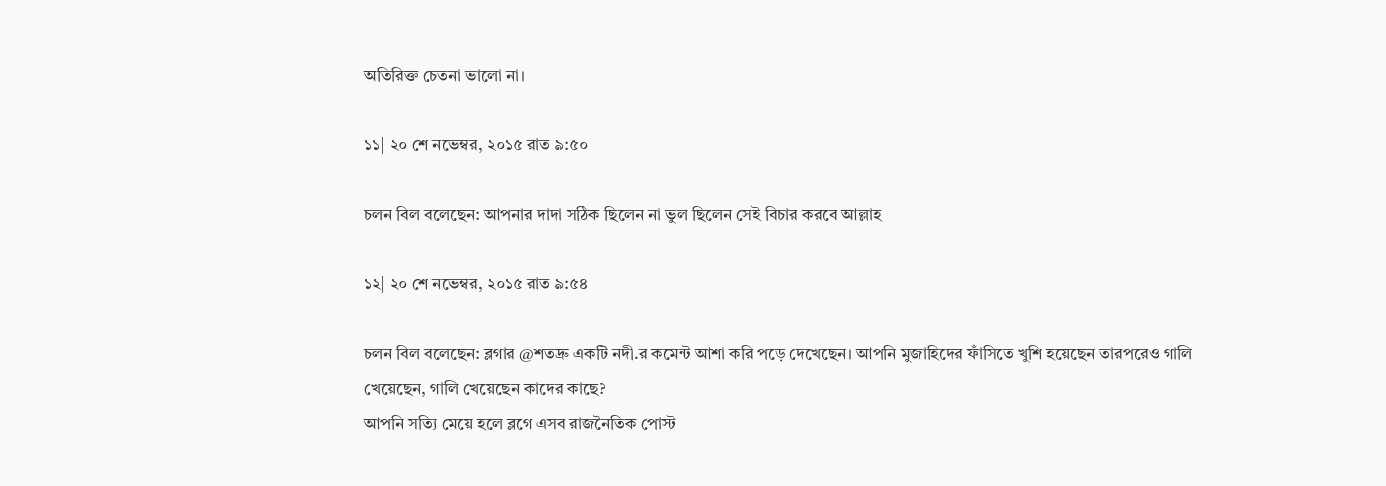অতিরিক্ত চেতনা ভালো না।

১১| ২০ শে নভেম্বর, ২০১৫ রাত ৯:৫০

চলন বিল বলেছেন: আপনার দাদা সঠিক ছিলেন না ভুল ছিলেন সেই বিচার করবে আল্লাহ

১২| ২০ শে নভেম্বর, ২০১৫ রাত ৯:৫৪

চলন বিল বলেছেন: ব্লগার @শতদ্রু একটি নদী.র কমেন্ট আশা করি পড়ে দেখেছেন। আপনি মুজাহিদের ফাঁসিতে খুশি হয়েছেন তারপরেও গালি খেয়েছেন, গালি খেয়েছেন কাদের কাছে?
আপনি সত্যি মেয়ে হলে ব্লগে এসব রাজনৈতিক পোস্ট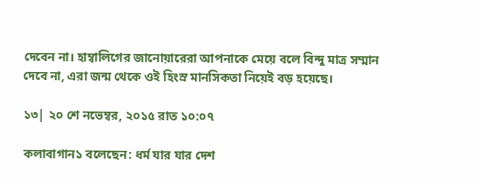দেবেন না। হাম্বালিগের জানোয়ারেরা আপনাকে মেয়ে বলে বিন্দু মাত্র সম্মান দেবে না, এরা জন্ম থেকে ওই হিংস্র মানসিকতা নিয়েই বড় হয়েছে।

১৩| ২০ শে নভেম্বর, ২০১৫ রাত ১০:০৭

কলাবাগান১ বলেছেন: ধর্ম যার যার দেশ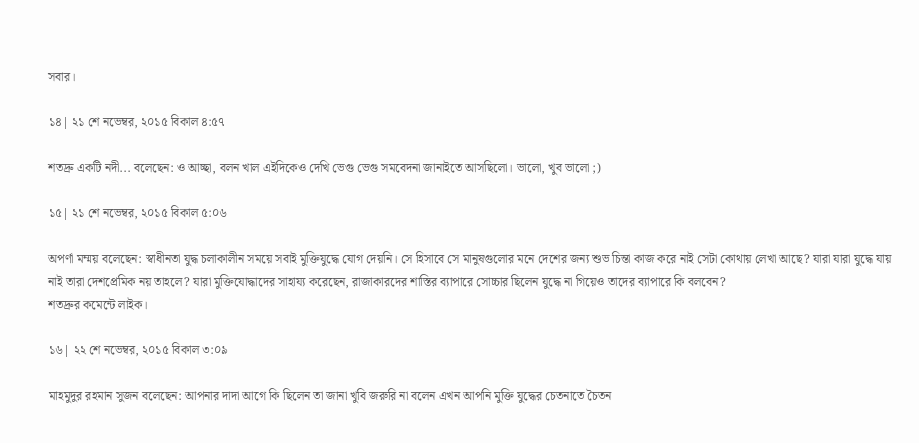সবার।

১৪| ২১ শে নভেম্বর, ২০১৫ বিকাল ৪:৫৭

শতদ্রু একটি নদী... বলেছেন: ও আচ্ছা, বলন খাল এইদিকেও দেখি ভেগু ভেগু সমবেদনা জানাইতে আসছিলো। ভালো, খুব ভালো ;)

১৫| ২১ শে নভেম্বর, ২০১৫ বিকাল ৫:০৬

অপর্ণা মম্ময় বলেছেন: স্বাধীনতা যুদ্ধ চলাকালীন সময়ে সবাই মুক্তিযুদ্ধে যোগ দেয়নি। সে হিসাবে সে মানুষগুলোর মনে দেশের জন্য শুভ চিন্তা কাজ করে নাই সেটা কোথায় লেখা আছে? যারা যারা যুদ্ধে যায় নাই তারা দেশপ্রেমিক নয় তাহলে? যারা মুক্তিযোদ্ধাদের সাহায্য করেছেন, রাজাকারদের শাস্তির ব্যাপারে সোচ্চার ছিলেন যুদ্ধে না গিয়েও তাদের ব্যাপারে কি বলবেন?
শতদ্রুর কমেন্টে লাইক।

১৬| ২২ শে নভেম্বর, ২০১৫ বিকাল ৩:০৯

মাহমুদুর রহমান সুজন বলেছেন: আপনার দাদা আগে কি ছিলেন তা জানা খুবি জরুরি না বলেন এখন আপনি মুক্তি যুদ্ধের চেতনাতে চৈতন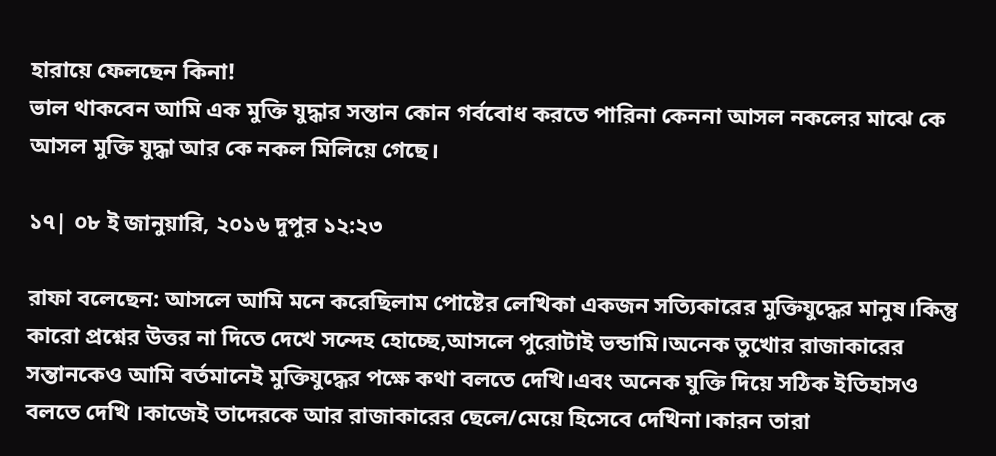হারায়ে ফেলছেন কিনা!
ভাল থাকবেন আমি এক মুক্তি যুদ্ধার সন্তান কোন গর্ববোধ করতে পারিনা কেননা আসল নকলের মাঝে কে আসল মুক্তি যুদ্ধা আর কে নকল মিলিয়ে গেছে।

১৭| ০৮ ই জানুয়ারি, ২০১৬ দুপুর ১২:২৩

রাফা বলেছেন: আসলে আমি মনে করেছিলাম পোষ্টের লেখিকা একজন সত্যিকারের মুক্তিযুদ্ধের মানুষ।কিন্তু কারো প্রশ্নের উত্তর না দিতে দেখে সন্দেহ হোচ্ছে,আসলে পুরোটাই ভন্ডামি।অনেক তুখোর রাজাকারের সন্তানকেও আমি বর্তমানেই মুক্তিযুদ্ধের পক্ষে কথা বলতে দেখি।এবং অনেক যুক্তি দিয়ে সঠিক ইতিহাসও বলতে দেখি ।কাজেই তাদেরকে আর রাজাকারের ছেলে/মেয়ে হিসেবে দেখিনা।কারন তারা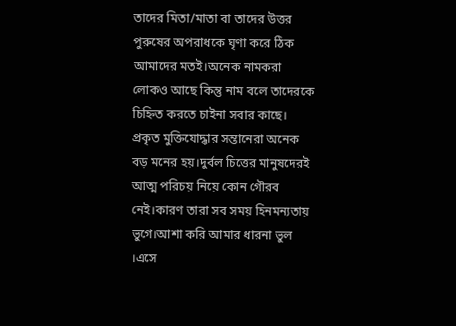তাদের মিতা/মাতা বা তাদের উত্তর পুরুষের অপরাধকে ঘৃণা করে ঠিক আমাদের মতই।অনেক নামকরা লোকও আছে কিন্তু নাম বলে তাদেরকে চিহ্নিত করতে চাইনা সবার কাছে।
প্রকৃত মুক্তিযোদ্ধার সন্তানেরা অনেক বড় মনের হয়।দুর্বল চিত্তের মানুষদেরই আত্ম পরিচয় নিয়ে কোন গৌরব নেই।কারণ তারা সব সময় হিনমন্যতায় ভুগে।আশা করি আমার ধারনা ভুল ।এসে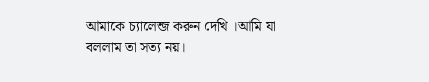আমাকে চ্যালেন্জ করুন দেখি ।আমি যা বললাম তা সত্য নয়।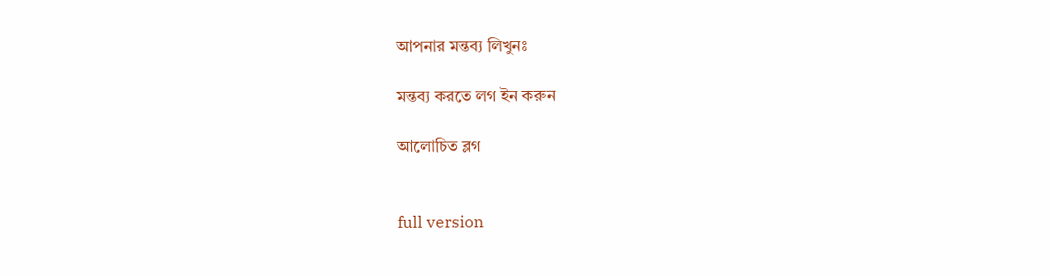আপনার মন্তব্য লিখুনঃ

মন্তব্য করতে লগ ইন করুন

আলোচিত ব্লগ


full version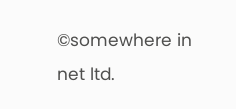©somewhere in net ltd.